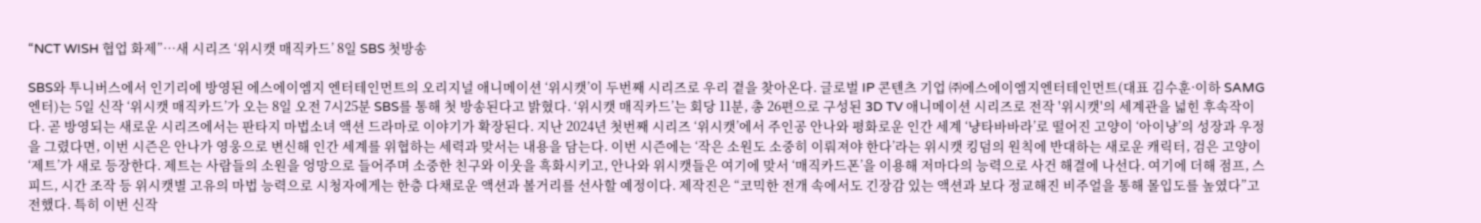“NCT WISH 협업 화제”…새 시리즈 ‘위시캣 매직카드’ 8일 SBS 첫방송

SBS와 투니버스에서 인기리에 방영된 에스에이엠지 엔터테인먼트의 오리지널 애니메이션 ‘위시캣’이 두번째 시리즈로 우리 곁을 찾아온다. 글로벌 IP 콘텐츠 기업 ㈜에스에이엠지엔터테인먼트(대표 김수훈·이하 SAMG엔터)는 5일 신작 ‘위시캣 매직카드’가 오는 8일 오전 7시25분 SBS를 통해 첫 방송된다고 밝혔다. ‘위시캣 매직카드’는 회당 11분, 총 26편으로 구성된 3D TV 애니메이션 시리즈로 전작 '위시캣'의 세계관을 넓힌 후속작이다. 곧 방영되는 새로운 시리즈에서는 판타지 마법소녀 액션 드라마로 이야기가 확장된다. 지난 2024년 첫번째 시리즈 ‘위시캣’에서 주인공 안나와 평화로운 인간 세계 ‘냥타바바라’로 떨어진 고양이 ‘아이냥’의 성장과 우정을 그렸다면, 이번 시즌은 안나가 영웅으로 변신해 인간 세계를 위협하는 세력과 맞서는 내용을 담는다. 이번 시즌에는 ‘작은 소원도 소중히 이뤄져야 한다’라는 위시캣 킹덤의 원칙에 반대하는 새로운 캐릭터, 검은 고양이 ‘제트’가 새로 등장한다. 제트는 사람들의 소원을 엉망으로 들어주며 소중한 친구와 이웃을 흑화시키고, 안나와 위시캣들은 여기에 맞서 ‘매직카드폰’을 이용해 저마다의 능력으로 사건 해결에 나선다. 여기에 더해 점프, 스피드, 시간 조작 등 위시캣별 고유의 마법 능력으로 시청자에게는 한층 다채로운 액션과 볼거리를 선사할 예정이다. 제작진은 “코믹한 전개 속에서도 긴장감 있는 액션과 보다 정교해진 비주얼을 통해 몰입도를 높였다”고 전했다. 특히 이번 신작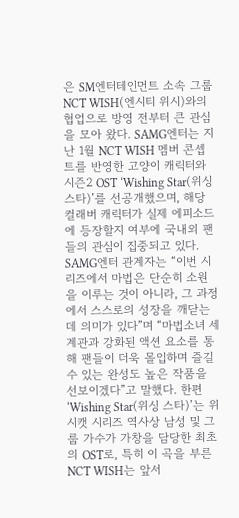은 SM엔터테인먼트 소속 그룹 NCT WISH(엔시티 위시)와의 협업으로 방영 전부터 큰 관심을 모아 왔다. SAMG엔터는 지난 1월 NCT WISH 멤버 콘셉트를 반영한 고양이 캐릭터와 시즌2 OST ‘Wishing Star(위싱 스타)’를 선공개했으며, 해당 컬래버 캐릭터가 실제 에피소드에 등장할지 여부에 국내외 팬들의 관심이 집중되고 있다. SAMG엔터 관계자는 “이번 시리즈에서 마법은 단순히 소원을 이루는 것이 아니라, 그 과정에서 스스로의 성장을 깨닫는 데 의미가 있다”며 “마법소녀 세계관과 강화된 액션 요소를 통해 팬들이 더욱 몰입하며 즐길 수 있는 완성도 높은 작품을 선보이겠다”고 말했다. 한편 ‘Wishing Star(위싱 스타)’는 위시캣 시리즈 역사상 남성 및 그룹 가수가 가창을 담당한 최초의 OST로, 특히 이 곡을 부른 NCT WISH는 앞서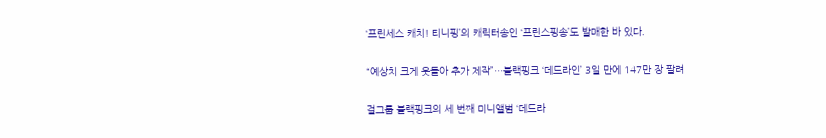‘프린세스 캐치! 티니핑’의 캐릭터송인 ‘프린스핑송’도 발매한 바 있다.

“예상치 크게 웃돌아 추가 제작”…블랙핑크 ‘데드라인’ 3일 만에 147만 장 팔려

걸그룹 블랙핑크의 세 번째 미니앨범 ‘데드라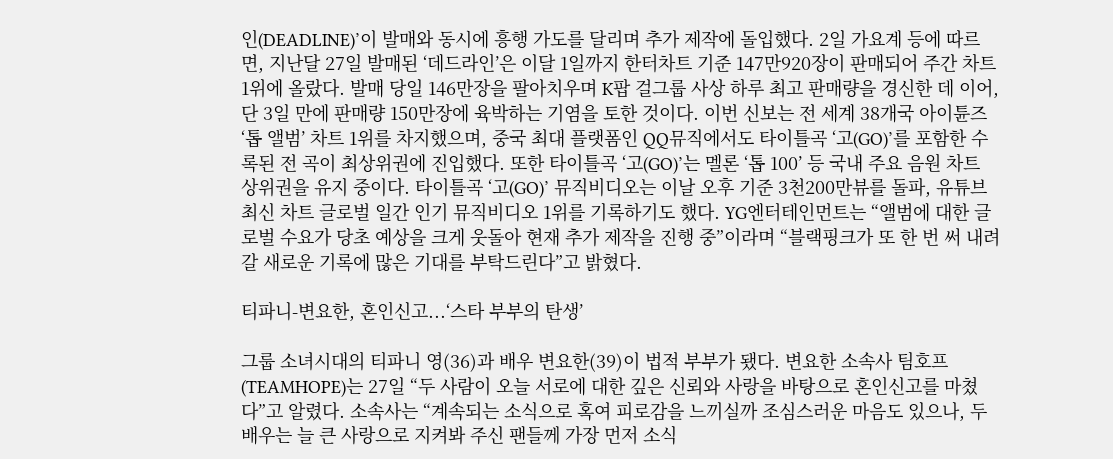인(DEADLINE)’이 발매와 동시에 흥행 가도를 달리며 추가 제작에 돌입했다. 2일 가요계 등에 따르면, 지난달 27일 발매된 ‘데드라인’은 이달 1일까지 한터차트 기준 147만920장이 판매되어 주간 차트 1위에 올랐다. 발매 당일 146만장을 팔아치우며 K팝 걸그룹 사상 하루 최고 판매량을 경신한 데 이어, 단 3일 만에 판매량 150만장에 육박하는 기염을 토한 것이다. 이번 신보는 전 세계 38개국 아이튠즈 ‘톱 앨범’ 차트 1위를 차지했으며, 중국 최대 플랫폼인 QQ뮤직에서도 타이틀곡 ‘고(GO)’를 포함한 수록된 전 곡이 최상위권에 진입했다. 또한 타이틀곡 ‘고(GO)’는 멜론 ‘톱 100’ 등 국내 주요 음원 차트 상위권을 유지 중이다. 타이틀곡 ‘고(GO)’ 뮤직비디오는 이날 오후 기준 3천200만뷰를 돌파, 유튜브 최신 차트 글로벌 일간 인기 뮤직비디오 1위를 기록하기도 했다. YG엔터테인먼트는 “앨범에 대한 글로벌 수요가 당초 예상을 크게 웃돌아 현재 추가 제작을 진행 중”이라며 “블랙핑크가 또 한 번 써 내려갈 새로운 기록에 많은 기대를 부탁드린다”고 밝혔다.

티파니-변요한, 혼인신고...‘스타 부부의 탄생’

그룹 소녀시대의 티파니 영(36)과 배우 변요한(39)이 법적 부부가 됐다. 변요한 소속사 팀호프(TEAMHOPE)는 27일 “두 사람이 오늘 서로에 대한 깊은 신뢰와 사랑을 바탕으로 혼인신고를 마쳤다”고 알렸다. 소속사는 “계속되는 소식으로 혹여 피로감을 느끼실까 조심스러운 마음도 있으나, 두 배우는 늘 큰 사랑으로 지켜봐 주신 팬들께 가장 먼저 소식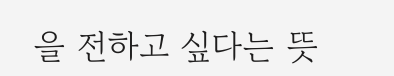을 전하고 싶다는 뜻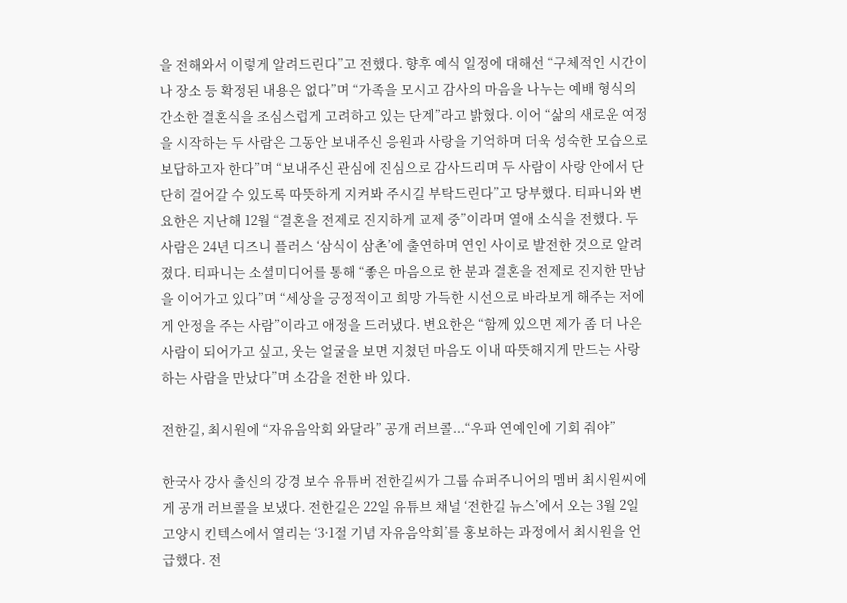을 전해와서 이렇게 알려드린다”고 전했다. 향후 예식 일정에 대해선 “구체적인 시간이나 장소 등 확정된 내용은 없다”며 “가족을 모시고 감사의 마음을 나누는 예배 형식의 간소한 결혼식을 조심스럽게 고려하고 있는 단계”라고 밝혔다. 이어 “삶의 새로운 여정을 시작하는 두 사람은 그동안 보내주신 응원과 사랑을 기억하며 더욱 성숙한 모습으로 보답하고자 한다”며 “보내주신 관심에 진심으로 감사드리며 두 사람이 사랑 안에서 단단히 걸어갈 수 있도록 따뜻하게 지켜봐 주시길 부탁드린다”고 당부했다. 티파니와 변요한은 지난해 12월 “결혼을 전제로 진지하게 교제 중”이라며 열애 소식을 전했다. 두 사람은 24년 디즈니 플러스 ‘삼식이 삼촌’에 출연하며 연인 사이로 발전한 것으로 알려졌다. 티파니는 소셜미디어를 통해 “좋은 마음으로 한 분과 결혼을 전제로 진지한 만남을 이어가고 있다”며 “세상을 긍정적이고 희망 가득한 시선으로 바라보게 해주는 저에게 안정을 주는 사람”이라고 애정을 드러냈다. 변요한은 “함께 있으면 제가 좀 더 나은 사람이 되어가고 싶고, 웃는 얼굴을 보면 지쳤던 마음도 이내 따뜻해지게 만드는 사랑하는 사람을 만났다”며 소감을 전한 바 있다.

전한길, 최시원에 “자유음악회 와달라” 공개 러브콜...“우파 연예인에 기회 줘야”

한국사 강사 출신의 강경 보수 유튜버 전한길씨가 그룹 슈퍼주니어의 멤버 최시원씨에게 공개 러브콜을 보냈다. 전한길은 22일 유튜브 채널 ‘전한길 뉴스’에서 오는 3월 2일 고양시 킨텍스에서 열리는 ‘3·1절 기념 자유음악회’를 홍보하는 과정에서 최시원을 언급했다. 전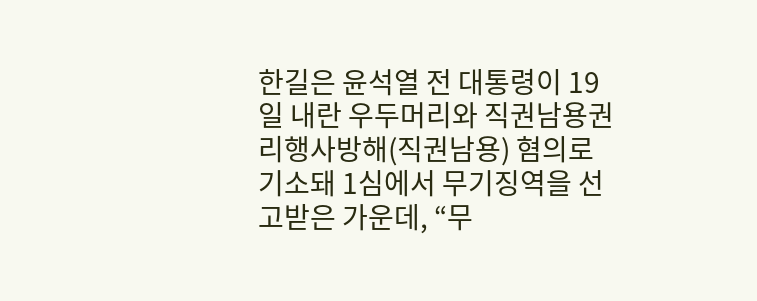한길은 윤석열 전 대통령이 19일 내란 우두머리와 직권남용권리행사방해(직권남용) 혐의로 기소돼 1심에서 무기징역을 선고받은 가운데, “무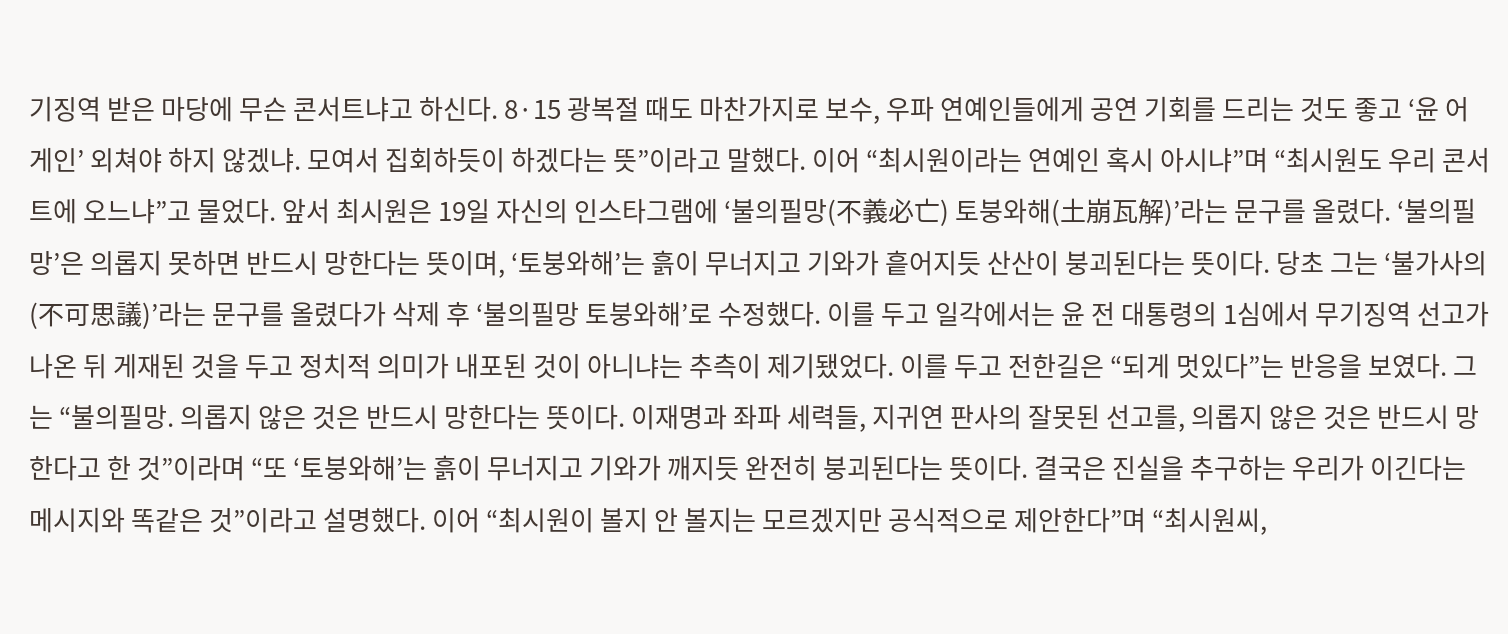기징역 받은 마당에 무슨 콘서트냐고 하신다. 8·15 광복절 때도 마찬가지로 보수, 우파 연예인들에게 공연 기회를 드리는 것도 좋고 ‘윤 어게인’ 외쳐야 하지 않겠냐. 모여서 집회하듯이 하겠다는 뜻”이라고 말했다. 이어 “최시원이라는 연예인 혹시 아시냐”며 “최시원도 우리 콘서트에 오느냐”고 물었다. 앞서 최시원은 19일 자신의 인스타그램에 ‘불의필망(不義必亡) 토붕와해(土崩瓦解)’라는 문구를 올렸다. ‘불의필망’은 의롭지 못하면 반드시 망한다는 뜻이며, ‘토붕와해’는 흙이 무너지고 기와가 흩어지듯 산산이 붕괴된다는 뜻이다. 당초 그는 ‘불가사의(不可思議)’라는 문구를 올렸다가 삭제 후 ‘불의필망 토붕와해’로 수정했다. 이를 두고 일각에서는 윤 전 대통령의 1심에서 무기징역 선고가 나온 뒤 게재된 것을 두고 정치적 의미가 내포된 것이 아니냐는 추측이 제기됐었다. 이를 두고 전한길은 “되게 멋있다”는 반응을 보였다. 그는 “불의필망. 의롭지 않은 것은 반드시 망한다는 뜻이다. 이재명과 좌파 세력들, 지귀연 판사의 잘못된 선고를, 의롭지 않은 것은 반드시 망한다고 한 것”이라며 “또 ‘토붕와해’는 흙이 무너지고 기와가 깨지듯 완전히 붕괴된다는 뜻이다. 결국은 진실을 추구하는 우리가 이긴다는 메시지와 똑같은 것”이라고 설명했다. 이어 “최시원이 볼지 안 볼지는 모르겠지만 공식적으로 제안한다”며 “최시원씨,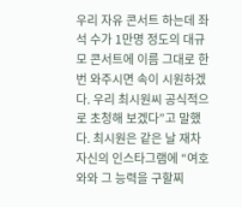우리 자유 콘서트 하는데 좌석 수가 1만명 정도의 대규모 콘서트에 이름 그대로 한번 와주시면 속이 시원하겠다. 우리 최시원씨 공식적으로 초청해 보겠다”고 말했다. 최시원은 같은 날 재차 자신의 인스타그램에 “여호와와 그 능력을 구할찌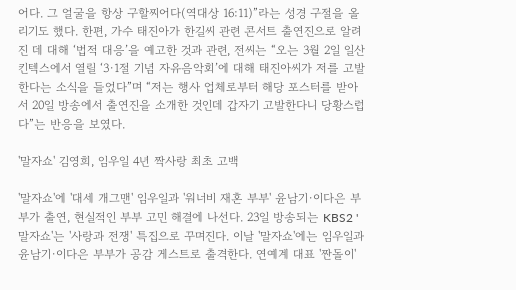어다. 그 얼굴을 항상 구할찌어다(역대상 16:11)”라는 성경 구절을 올리기도 했다. 한편, 가수 태진아가 한길씨 관련 콘서트 출연진으로 알려진 데 대해 ‘법적 대응’을 예고한 것과 관련, 전씨는 “오는 3월 2일 일산 킨텍스에서 열릴 ‘3·1절 기념 자유음악회’에 대해 태진아씨가 저를 고발한다는 소식을 들었다”며 “저는 행사 업체로부터 해당 포스터를 받아서 20일 방송에서 출연진을 소개한 것인데 갑자기 고발한다니 당황스럽다”는 반응을 보였다.

'말자쇼' 김영희, 임우일 4년 짝사랑 최초 고백

'말자쇼'에 '대세 개그맨' 임우일과 '워너비 재혼 부부' 윤남기·이다은 부부가 출연, 현실적인 부부 고민 해결에 나선다. 23일 방송되는 KBS2 '말자쇼'는 '사랑과 전쟁' 특집으로 꾸며진다. 이날 '말자쇼'에는 임우일과 윤남기·이다은 부부가 공감 게스트로 출격한다. 연예계 대표 '짠돌이'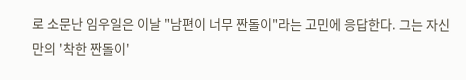로 소문난 임우일은 이날 "남편이 너무 짠돌이"라는 고민에 응답한다. 그는 자신만의 '착한 짠돌이'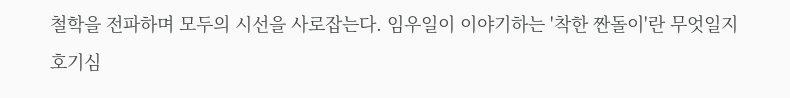철학을 전파하며 모두의 시선을 사로잡는다. 임우일이 이야기하는 '착한 짠돌이'란 무엇일지 호기심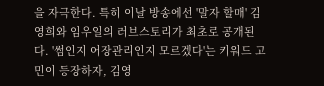을 자극한다. 특히 이날 방송에선 '말자 할매' 김영희와 임우일의 러브스토리가 최초로 공개된다. '썸인지 어장관리인지 모르겠다'는 키워드 고민이 등장하자, 김영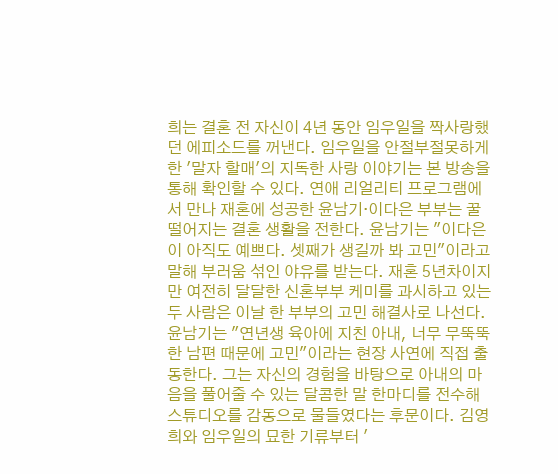희는 결혼 전 자신이 4년 동안 임우일을 짝사랑했던 에피소드를 꺼낸다. 임우일을 안절부절못하게 한 '말자 할매'의 지독한 사랑 이야기는 본 방송을 통해 확인할 수 있다. 연애 리얼리티 프로그램에서 만나 재혼에 성공한 윤남기·이다은 부부는 꿀 떨어지는 결혼 생활을 전한다. 윤남기는 "이다은이 아직도 예쁘다. 셋째가 생길까 봐 고민"이라고 말해 부러움 섞인 야유를 받는다. 재혼 5년차이지만 여전히 달달한 신혼부부 케미를 과시하고 있는 두 사람은 이날 한 부부의 고민 해결사로 나선다. 윤남기는 "연년생 육아에 지친 아내, 너무 무뚝뚝한 남편 때문에 고민"이라는 현장 사연에 직접 출동한다. 그는 자신의 경험을 바탕으로 아내의 마음을 풀어줄 수 있는 달콤한 말 한마디를 전수해 스튜디오를 감동으로 물들였다는 후문이다. 김영희와 임우일의 묘한 기류부터 '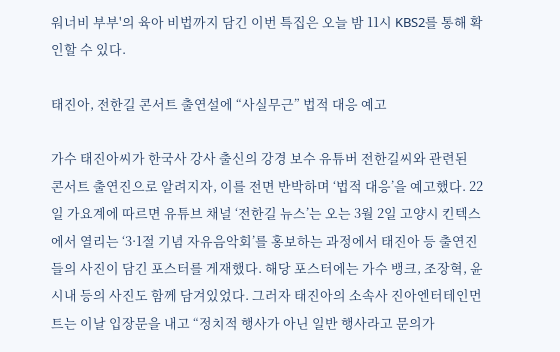워너비 부부'의 육아 비법까지 담긴 이번 특집은 오늘 밤 11시 KBS2를 통해 확인할 수 있다.

태진아, 전한길 콘서트 출연설에 “사실무근” 법적 대응 예고

가수 태진아씨가 한국사 강사 출신의 강경 보수 유튜버 전한길씨와 관련된 콘서트 출연진으로 알려지자, 이를 전면 반박하며 ‘법적 대응’을 예고했다. 22일 가요계에 따르면 유튜브 채널 ‘전한길 뉴스’는 오는 3월 2일 고양시 킨텍스에서 열리는 ‘3·1절 기념 자유음악회’를 홍보하는 과정에서 태진아 등 출연진들의 사진이 담긴 포스터를 게재했다. 해당 포스터에는 가수 뱅크, 조장혁, 윤시내 등의 사진도 함께 담겨있었다. 그러자 태진아의 소속사 진아엔터테인먼트는 이날 입장문을 내고 “정치적 행사가 아닌 일반 행사라고 문의가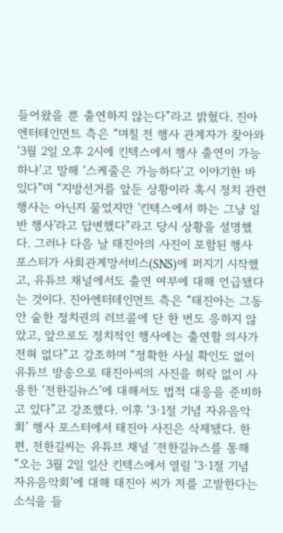들어왔을 뿐 출연하지 않는다”라고 밝혔다. 진아엔터테인먼트 측은 “며칠 전 행사 관계자가 찾아와 ‘3월 2일 오후 2시에 킨텍스에서 행사 출연이 가능하냐’고 말해 ‘스케줄은 가능하다’고 이야기한 바 있다”며 “지방선거를 앞둔 상황이라 혹시 정치 관련 행사는 아닌지 물었지만 '킨텍스에서 하는 그냥 일반 행사'라고 답변했다”라고 당시 상황을 설명했다. 그러나 다음 날 태진아의 사진이 포함된 행사 포스터가 사회관계망서비스(SNS)에 퍼지기 시작했고, 유튜브 채널에서도 출연 여부에 대해 언급됐다는 것이다. 진아엔터테인먼트 측은 “태진아는 그동안 숱한 정치권의 러브콜에 단 한 번도 응하지 않았고, 앞으로도 정치적인 행사에는 출연할 의사가 전혀 없다”고 강조하며 “정확한 사실 확인도 없이 유튜브 방송으로 태진아씨의 사진을 허락 없이 사용한 ‘전한길뉴스’에 대해서도 법적 대응을 준비하고 있다”고 강조했다. 이후 ‘3·1절 기념 자유음악회’ 행사 포스터에서 태진아 사진은 삭제됐다. 한편, 전한길씨는 유튜브 채널 ‘전한길뉴스를 통해 “오는 3월 2일 일산 킨텍스에서 열릴 ‘3·1절 기념 자유음악회’에 대해 태진아 씨가 저를 고발한다는 소식을 들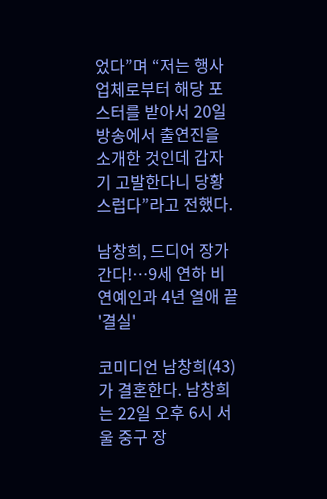었다”며 “저는 행사 업체로부터 해당 포스터를 받아서 20일 방송에서 출연진을 소개한 것인데 갑자기 고발한다니 당황스럽다”라고 전했다.

남창희, 드디어 장가간다!…9세 연하 비연예인과 4년 열애 끝 '결실'

코미디언 남창희(43)가 결혼한다. 남창희는 22일 오후 6시 서울 중구 장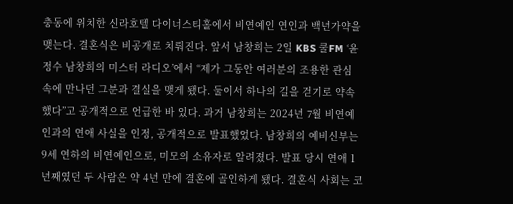충동에 위치한 신라호텔 다이너스티홀에서 비연예인 연인과 백년가약을 맺는다. 결혼식은 비공개로 치뤄진다. 앞서 남창희는 2일 KBS 쿨FM ‘윤정수 남창희의 미스터 라디오’에서 “제가 그동안 여러분의 조용한 관심 속에 만나던 그분과 결실을 맺게 됐다. 둘이서 하나의 길을 걷기로 약속했다”고 공개적으로 언급한 바 있다. 과거 남창희는 2024년 7월 비연예인과의 연애 사실을 인정, 공개적으로 발표했었다. 남창희의 예비신부는 9세 연하의 비연예인으로, 미모의 소유자로 알려졌다. 발표 당시 연애 1년째였던 두 사람은 약 4년 만에 결혼에 골인하게 됐다. 결혼식 사회는 코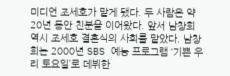미디언 조세호가 맡게 됐다. 두 사람은 약 20년 동안 친분을 이어왔다. 앞서 남창희 역시 조세호 결혼식의 사회를 맡았다. 남창희는 2000년 SBS 예능 프로그램 ‘기쁜 우리 토요일’로 데뷔한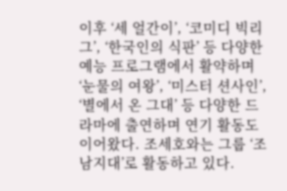이후 ‘세 얼간이’, ‘코미디 빅리그’, ‘한국인의 식판’ 등 다양한 예능 프로그램에서 활약하며 ‘눈물의 여왕’, ‘미스터 션사인’, ‘별에서 온 그대’ 등 다양한 드라마에 출연하며 연기 활동도 이어왔다. 조세호와는 그룹 ‘조남지대’로 활동하고 있다.